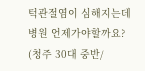턱관절염이 심해지는데 병원 언제가야할까요? (청주 30대 중반/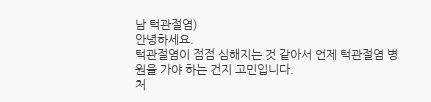남 턱관절염)
안녕하세요.
턱관절염이 점점 심해지는 것 같아서 언제 턱관절염 병원을 가야 하는 건지 고민입니다.
처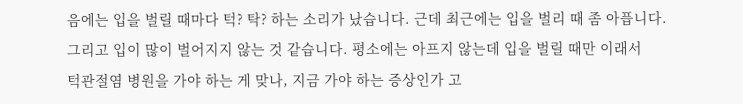음에는 입을 벌릴 때마다 턱? 탁? 하는 소리가 났습니다. 근데 최근에는 입을 벌리 때 좀 아픕니다.
그리고 입이 많이 벌어지지 않는 것 같습니다. 평소에는 아프지 않는데 입을 벌릴 때만 이래서
턱관절염 병원을 가야 하는 게 맞나, 지금 가야 하는 증상인가 고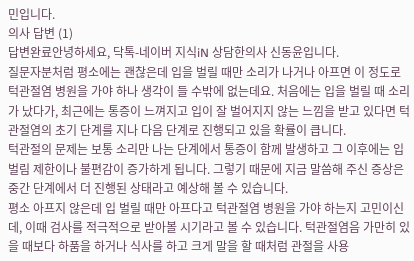민입니다.
의사 답변 (1)
답변완료안녕하세요, 닥톡-네이버 지식iN 상담한의사 신동윤입니다.
질문자분처럼 평소에는 괜찮은데 입을 벌릴 때만 소리가 나거나 아프면 이 정도로 턱관절염 병원을 가야 하나 생각이 들 수밖에 없는데요. 처음에는 입을 벌릴 때 소리가 났다가, 최근에는 통증이 느껴지고 입이 잘 벌어지지 않는 느낌을 받고 있다면 턱관절염의 초기 단계를 지나 다음 단계로 진행되고 있을 확률이 큽니다.
턱관절의 문제는 보통 소리만 나는 단계에서 통증이 함께 발생하고 그 이후에는 입 벌림 제한이나 불편감이 증가하게 됩니다. 그렇기 때문에 지금 말씀해 주신 증상은 중간 단계에서 더 진행된 상태라고 예상해 볼 수 있습니다.
평소 아프지 않은데 입 벌릴 때만 아프다고 턱관절염 병원을 가야 하는지 고민이신데, 이때 검사를 적극적으로 받아볼 시기라고 볼 수 있습니다. 턱관절염음 가만히 있을 때보다 하품을 하거나 식사를 하고 크게 말을 할 때처럼 관절을 사용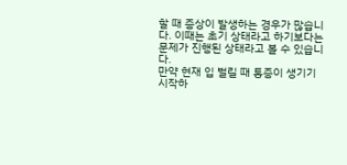할 때 증상이 발생하는 경우가 많습니다. 이때는 초기 상태라고 하기보다는 문제가 진행된 상태라고 볼 수 있습니다.
만약 현재 입 벌릴 때 통증이 생기기 시작하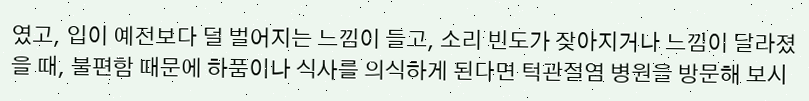였고, 입이 예전보다 덜 벌어지는 느낌이 들고, 소리 빈도가 잦아지거나 느낌이 달라졌을 때, 불편함 때문에 하품이나 식사를 의식하게 된다면 턱관절염 병원을 방문해 보시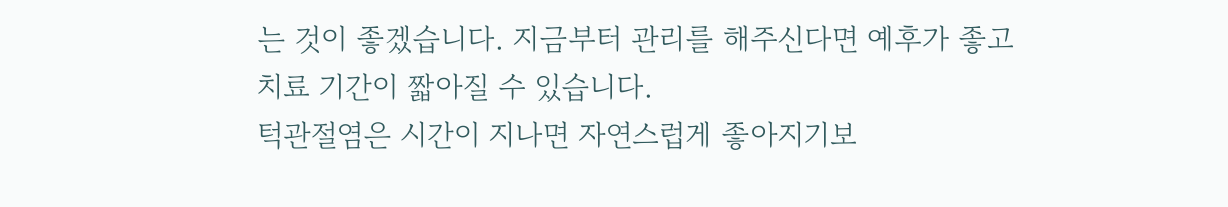는 것이 좋겠습니다. 지금부터 관리를 해주신다면 예후가 좋고 치료 기간이 짧아질 수 있습니다.
턱관절염은 시간이 지나면 자연스럽게 좋아지기보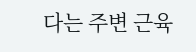다는 주변 근육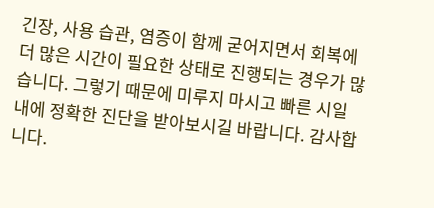긴장, 사용 습관, 염증이 함께 굳어지면서 회복에 더 많은 시간이 필요한 상태로 진행되는 경우가 많습니다. 그렇기 때문에 미루지 마시고 빠른 시일 내에 정확한 진단을 받아보시길 바랍니다. 감사합니다.